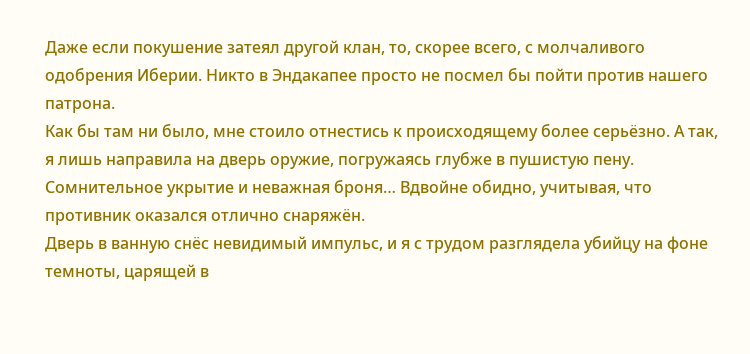Даже если покушение затеял другой клан, то, скорее всего, с молчаливого одобрения Иберии. Никто в Эндакапее просто не посмел бы пойти против нашего патрона.
Как бы там ни было, мне стоило отнестись к происходящему более серьёзно. А так, я лишь направила на дверь оружие, погружаясь глубже в пушистую пену. Сомнительное укрытие и неважная броня… Вдвойне обидно, учитывая, что противник оказался отлично снаряжён.
Дверь в ванную снёс невидимый импульс, и я с трудом разглядела убийцу на фоне темноты, царящей в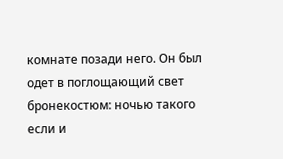комнате позади него. Он был одет в поглощающий свет бронекостюм: ночью такого если и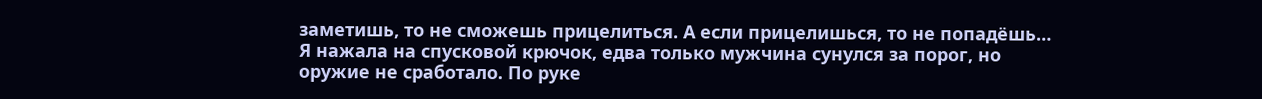заметишь, то не сможешь прицелиться. А если прицелишься, то не попадёшь…
Я нажала на спусковой крючок, едва только мужчина сунулся за порог, но оружие не сработало. По руке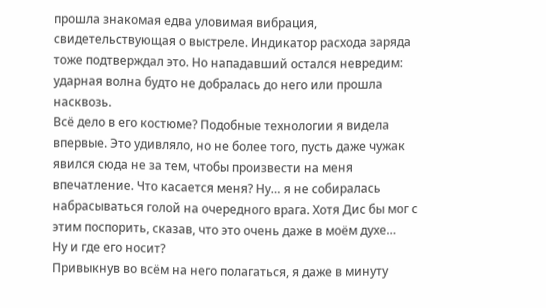прошла знакомая едва уловимая вибрация, свидетельствующая о выстреле. Индикатор расхода заряда тоже подтверждал это. Но нападавший остался невредим: ударная волна будто не добралась до него или прошла насквозь.
Всё дело в его костюме? Подобные технологии я видела впервые. Это удивляло, но не более того, пусть даже чужак явился сюда не за тем, чтобы произвести на меня впечатление. Что касается меня? Ну… я не собиралась набрасываться голой на очередного врага. Хотя Дис бы мог с этим поспорить, сказав, что это очень даже в моём духе…
Ну и где его носит?
Привыкнув во всём на него полагаться, я даже в минуту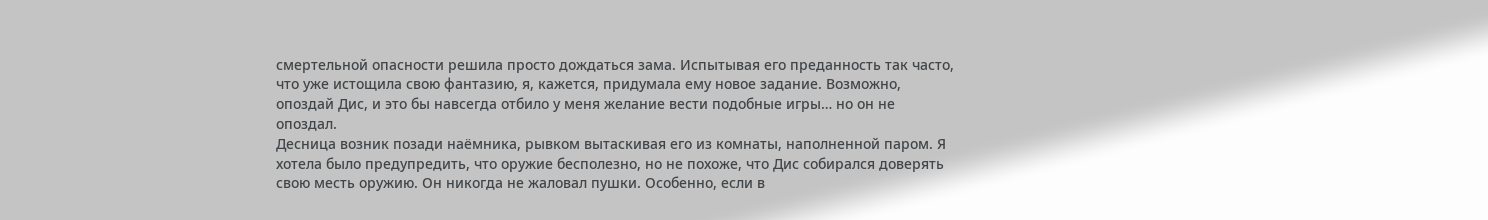смертельной опасности решила просто дождаться зама. Испытывая его преданность так часто, что уже истощила свою фантазию, я, кажется, придумала ему новое задание. Возможно, опоздай Дис, и это бы навсегда отбило у меня желание вести подобные игры… но он не опоздал.
Десница возник позади наёмника, рывком вытаскивая его из комнаты, наполненной паром. Я хотела было предупредить, что оружие бесполезно, но не похоже, что Дис собирался доверять свою месть оружию. Он никогда не жаловал пушки. Особенно, если в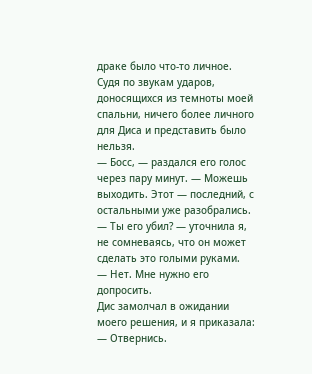драке было что-то личное.
Судя по звукам ударов, доносящихся из темноты моей спальни, ничего более личного для Диса и представить было нельзя.
— Босс, — раздался его голос через пару минут. — Можешь выходить. Этот — последний, с остальными уже разобрались.
— Ты его убил? — уточнила я, не сомневаясь, что он может сделать это голыми руками.
— Нет. Мне нужно его допросить.
Дис замолчал в ожидании моего решения, и я приказала:
— Отвернись.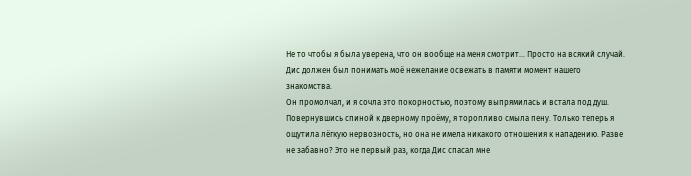Не то чтобы я была уверена, что он вообще на меня смотрит… Просто на всякий случай. Дис должен был понимать моё нежелание освежать в памяти момент нашего знакомства.
Он промолчал, и я сочла это покорностью, поэтому выпрямилась и встала под душ. Повернувшись спиной к дверному проёму, я торопливо смыла пену. Только теперь я ощутила лёгкую нервозность, но она не имела никакого отношения к нападению. Разве не забавно? Это не первый раз, когда Дис спасал мне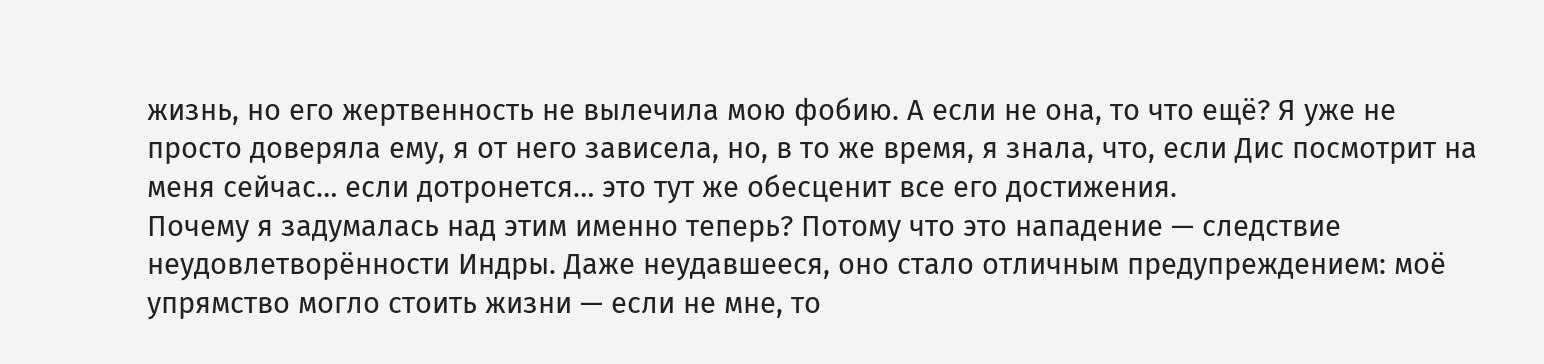жизнь, но его жертвенность не вылечила мою фобию. А если не она, то что ещё? Я уже не просто доверяла ему, я от него зависела, но, в то же время, я знала, что, если Дис посмотрит на меня сейчас… если дотронется… это тут же обесценит все его достижения.
Почему я задумалась над этим именно теперь? Потому что это нападение — следствие неудовлетворённости Индры. Даже неудавшееся, оно стало отличным предупреждением: моё упрямство могло стоить жизни — если не мне, то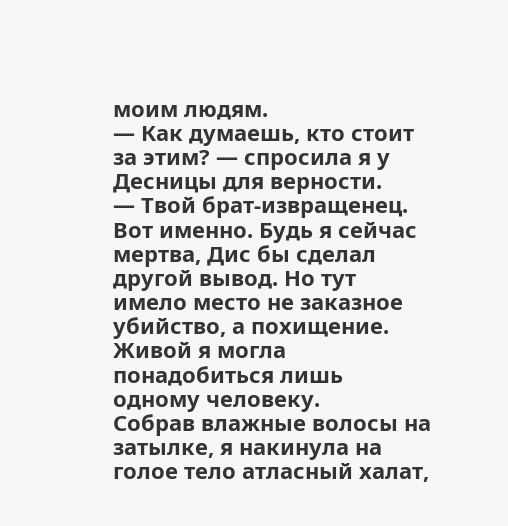моим людям.
— Как думаешь, кто стоит за этим? — спросила я у Десницы для верности.
— Твой брат-извращенец.
Вот именно. Будь я сейчас мертва, Дис бы сделал другой вывод. Но тут имело место не заказное убийство, а похищение. Живой я могла понадобиться лишь одному человеку.
Собрав влажные волосы на затылке, я накинула на голое тело атласный халат,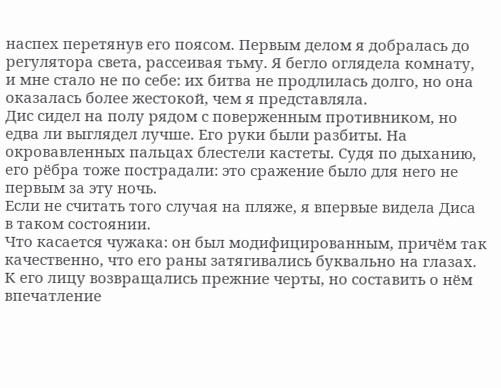наспех перетянув его поясом. Первым делом я добралась до регулятора света, рассеивая тьму. Я бегло оглядела комнату, и мне стало не по себе: их битва не продлилась долго, но она оказалась более жестокой, чем я представляла.
Дис сидел на полу рядом с поверженным противником, но едва ли выглядел лучше. Его руки были разбиты. На окровавленных пальцах блестели кастеты. Судя по дыханию, его рёбра тоже пострадали: это сражение было для него не первым за эту ночь.
Если не считать того случая на пляже, я впервые видела Диса в таком состоянии.
Что касается чужака: он был модифицированным, причём так качественно, что его раны затягивались буквально на глазах. К его лицу возвращались прежние черты, но составить о нём впечатление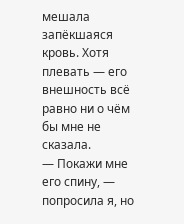мешала запёкшаяся кровь. Хотя плевать — его внешность всё равно ни о чём бы мне не сказала.
— Покажи мне его спину, — попросила я, но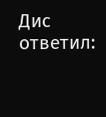Дис ответил: